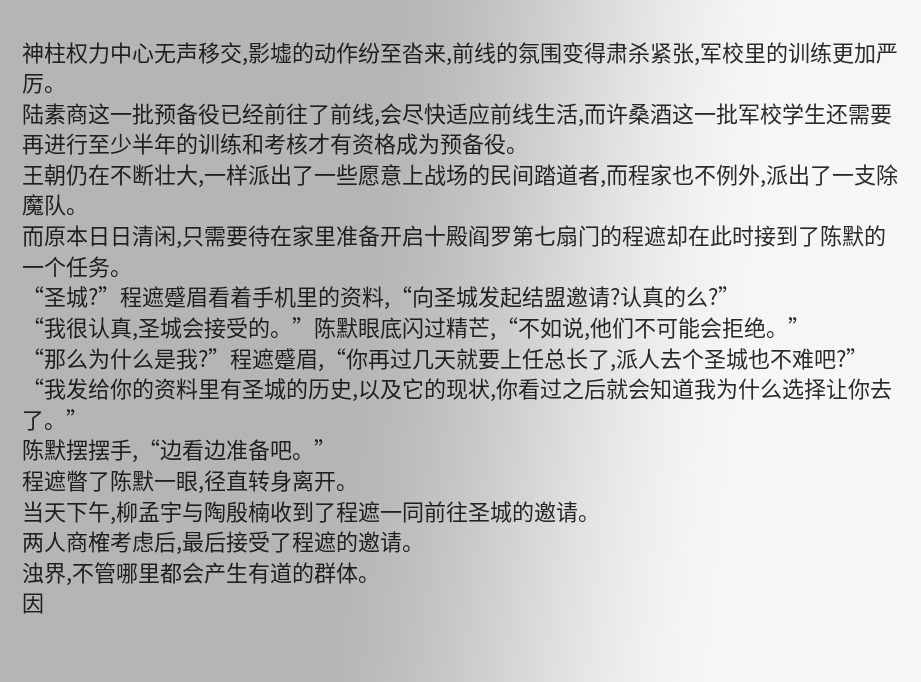神柱权力中心无声移交,影墟的动作纷至沓来,前线的氛围变得肃杀紧张,军校里的训练更加严厉。
陆素商这一批预备役已经前往了前线,会尽快适应前线生活,而许桑酒这一批军校学生还需要再进行至少半年的训练和考核才有资格成为预备役。
王朝仍在不断壮大,一样派出了一些愿意上战场的民间踏道者,而程家也不例外,派出了一支除魔队。
而原本日日清闲,只需要待在家里准备开启十殿阎罗第七扇门的程遮却在此时接到了陈默的一个任务。
“圣城?”程遮蹙眉看着手机里的资料,“向圣城发起结盟邀请?认真的么?”
“我很认真,圣城会接受的。”陈默眼底闪过精芒,“不如说,他们不可能会拒绝。”
“那么为什么是我?”程遮蹙眉,“你再过几天就要上任总长了,派人去个圣城也不难吧?”
“我发给你的资料里有圣城的历史,以及它的现状,你看过之后就会知道我为什么选择让你去了。”
陈默摆摆手,“边看边准备吧。”
程遮瞥了陈默一眼,径直转身离开。
当天下午,柳孟宇与陶殷楠收到了程遮一同前往圣城的邀请。
两人商榷考虑后,最后接受了程遮的邀请。
浊界,不管哪里都会产生有道的群体。
因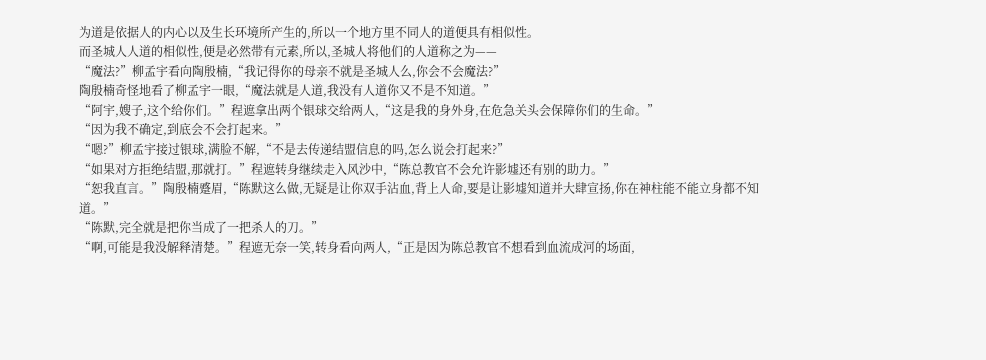为道是依据人的内心以及生长环境所产生的,所以一个地方里不同人的道便具有相似性。
而圣城人人道的相似性,便是必然带有元素,所以,圣城人将他们的人道称之为——
“魔法?”柳孟宇看向陶殷楠,“我记得你的母亲不就是圣城人么,你会不会魔法?”
陶殷楠奇怪地看了柳孟宇一眼,“魔法就是人道,我没有人道你又不是不知道。”
“阿宇,嫂子,这个给你们。”程遮拿出两个银球交给两人,“这是我的身外身,在危急关头会保障你们的生命。”
“因为我不确定,到底会不会打起来。”
“嗯?”柳孟宇接过银球,满脸不解,“不是去传递结盟信息的吗,怎么说会打起来?”
“如果对方拒绝结盟,那就打。”程遮转身继续走入风沙中,“陈总教官不会允许影墟还有别的助力。”
“恕我直言。”陶殷楠蹙眉,“陈默这么做,无疑是让你双手沾血,背上人命,要是让影墟知道并大肆宣扬,你在神柱能不能立身都不知道。”
“陈默,完全就是把你当成了一把杀人的刀。”
“啊,可能是我没解释清楚。”程遮无奈一笑,转身看向两人,“正是因为陈总教官不想看到血流成河的场面,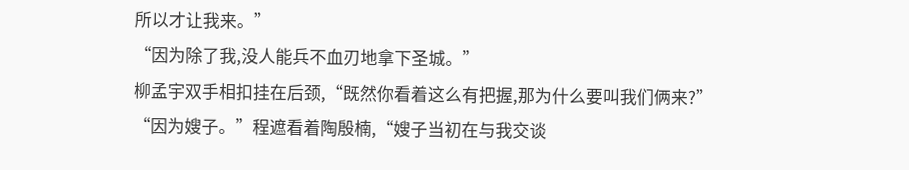所以才让我来。”
“因为除了我,没人能兵不血刃地拿下圣城。”
柳孟宇双手相扣挂在后颈,“既然你看着这么有把握,那为什么要叫我们俩来?”
“因为嫂子。”程遮看着陶殷楠,“嫂子当初在与我交谈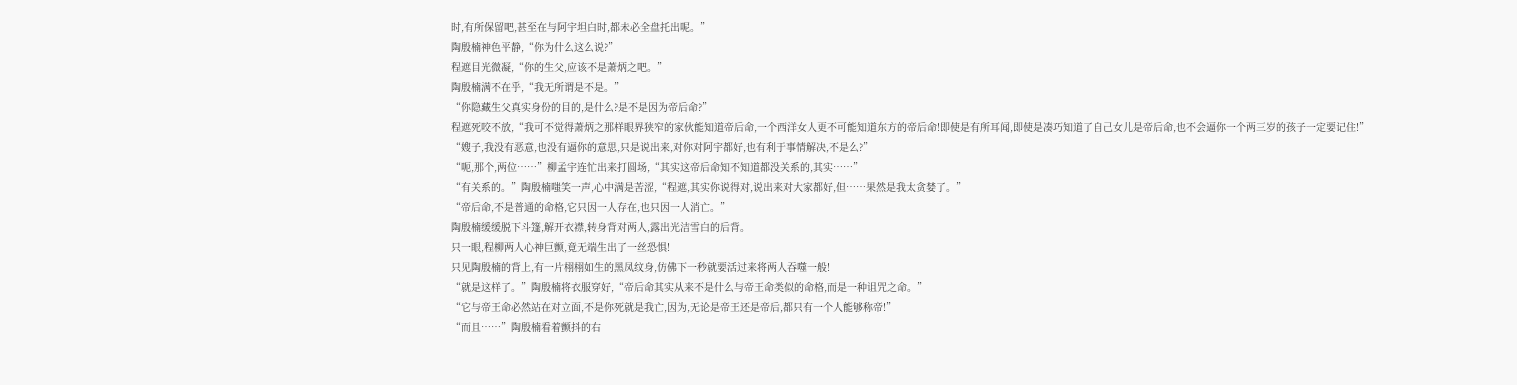时,有所保留吧,甚至在与阿宇坦白时,都未必全盘托出呢。”
陶殷楠神色平静,“你为什么这么说?”
程遮目光微凝,“你的生父,应该不是萧炳之吧。”
陶殷楠满不在乎,“我无所谓是不是。”
“你隐藏生父真实身份的目的,是什么?是不是因为帝后命?”
程遮死咬不放,“我可不觉得萧炳之那样眼界狭窄的家伙能知道帝后命,一个西洋女人更不可能知道东方的帝后命!即使是有所耳闻,即使是凑巧知道了自己女儿是帝后命,也不会逼你一个两三岁的孩子一定要记住!”
“嫂子,我没有恶意,也没有逼你的意思,只是说出来,对你对阿宇都好,也有利于事情解决,不是么?”
“呃,那个,两位……”柳孟宇连忙出来打圆场,“其实这帝后命知不知道都没关系的,其实……”
“有关系的。”陶殷楠嗤笑一声,心中满是苦涩,“程遮,其实你说得对,说出来对大家都好,但……果然是我太贪婪了。”
“帝后命,不是普通的命格,它只因一人存在,也只因一人消亡。”
陶殷楠缓缓脱下斗篷,解开衣襟,转身背对两人,露出光洁雪白的后背。
只一眼,程柳两人心神巨颤,竟无端生出了一丝恐惧!
只见陶殷楠的背上,有一片栩栩如生的黑凤纹身,仿佛下一秒就要活过来将两人吞噬一般!
“就是这样了。”陶殷楠将衣服穿好,“帝后命其实从来不是什么与帝王命类似的命格,而是一种诅咒之命。”
“它与帝王命必然站在对立面,不是你死就是我亡,因为,无论是帝王还是帝后,都只有一个人能够称帝!”
“而且……”陶殷楠看着颤抖的右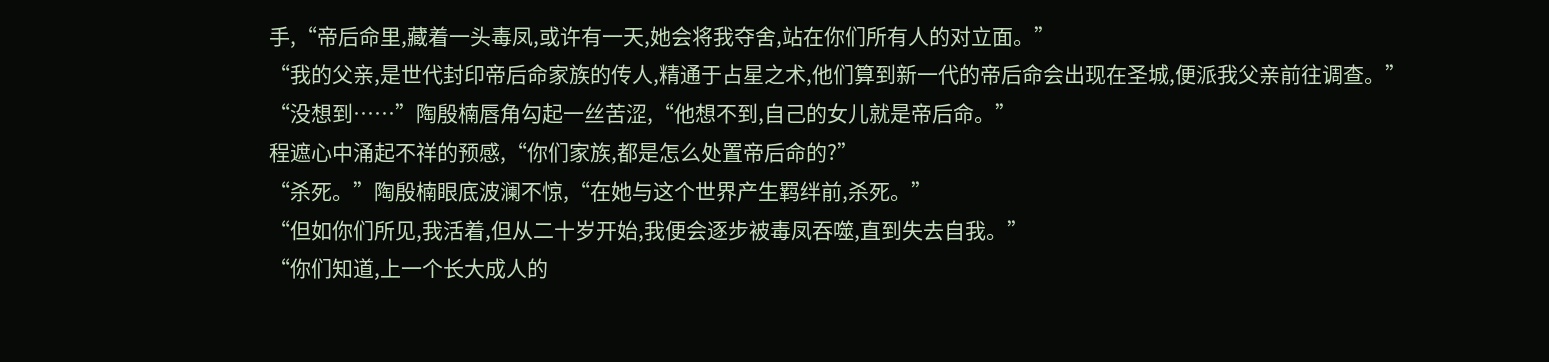手,“帝后命里,藏着一头毒凤,或许有一天,她会将我夺舍,站在你们所有人的对立面。”
“我的父亲,是世代封印帝后命家族的传人,精通于占星之术,他们算到新一代的帝后命会出现在圣城,便派我父亲前往调查。”
“没想到……”陶殷楠唇角勾起一丝苦涩,“他想不到,自己的女儿就是帝后命。”
程遮心中涌起不祥的预感,“你们家族,都是怎么处置帝后命的?”
“杀死。”陶殷楠眼底波澜不惊,“在她与这个世界产生羁绊前,杀死。”
“但如你们所见,我活着,但从二十岁开始,我便会逐步被毒凤吞噬,直到失去自我。”
“你们知道,上一个长大成人的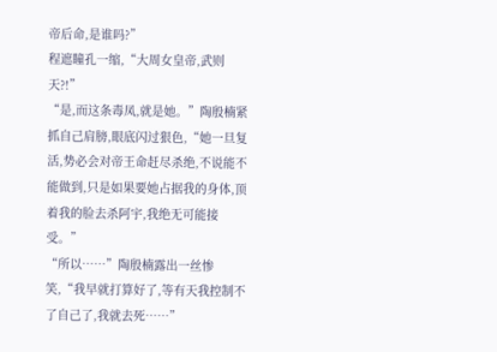帝后命,是谁吗?”
程遮瞳孔一缩,“大周女皇帝,武则天?!”
“是,而这条毒凤,就是她。”陶殷楠紧抓自己肩膀,眼底闪过狠色,“她一旦复活,势必会对帝王命赶尽杀绝,不说能不能做到,只是如果要她占据我的身体,顶着我的脸去杀阿宇,我绝无可能接受。”
“所以……”陶殷楠露出一丝惨笑,“我早就打算好了,等有天我控制不了自己了,我就去死……”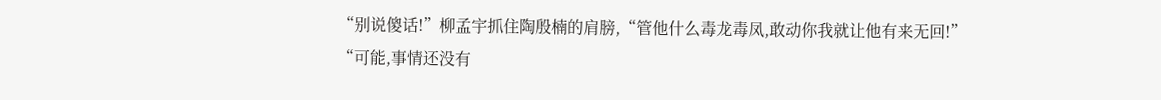“别说傻话!”柳孟宇抓住陶殷楠的肩膀,“管他什么毒龙毒凤,敢动你我就让他有来无回!”
“可能,事情还没有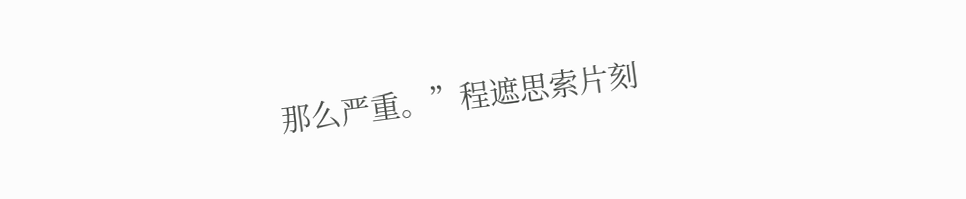那么严重。”程遮思索片刻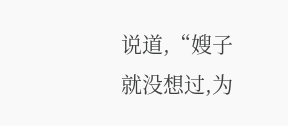说道,“嫂子就没想过,为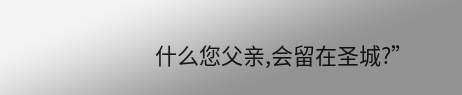什么您父亲,会留在圣城?”